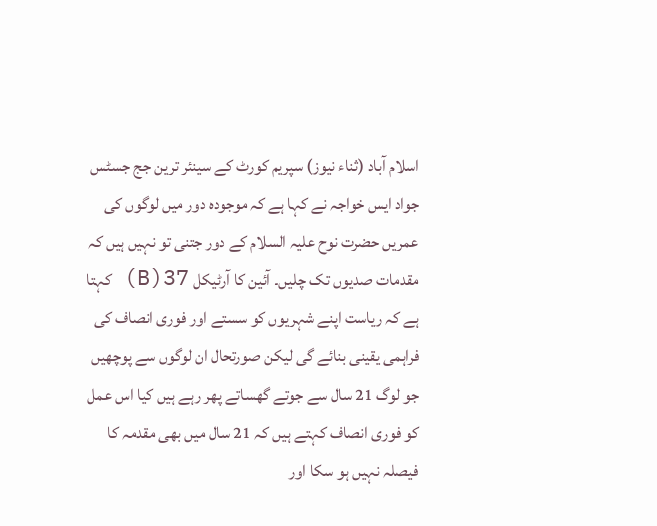اسلام آباد (ثناء نیوز) سپریم کورٹ کے سینئر ترین جج جسٹس جواد ایس خواجہ نے کہا ہے کہ موجودہ دور میں لوگوں کی عمریں حضرت نوح علیہ السلام کے دور جتنی تو نہیں ہیں کہ مقدمات صدیوں تک چلیں۔ آئین کا آرٹیکل 37(B) کہتا ہے کہ ریاست اپنے شہریوں کو سستے اور فوری انصاف کی فراہمی یقینی بنائے گی لیکن صورتحال ان لوگوں سے پوچھیں جو لوگ 21 سال سے جوتے گھساتے پھر رہے ہیں کیا اس عمل کو فوری انصاف کہتے ہیں کہ 21 سال میں بھی مقدمہ کا فیصلہ نہیں ہو سکا اور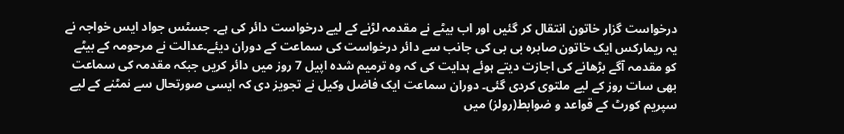درخواست گزار خاتون انتقال کر گئیں اور اب بیٹے نے مقدمہ لڑنے کے لیے درخواست دائر کی ہے۔ جسٹس جواد ایس خواجہ نے یہ ریمارکس ایک خاتون صابرہ بی بی کی جانب سے دائر درخواست کی سماعت کے دوران دیئے۔عدالت نے مرحومہ کے بیٹے کو مقدمہ آگے بڑھانے کی اجازت دیتے ہوئے ہدایت کی کہ وہ ترمیم شدہ اپیل 7 روز میں دائر کریں جبکہ مقدمہ کی سماعت بھی سات روز کے لیے ملتوی کردی گئی۔ دوران سماعت ایک فاضل وکیل نے تجویز دی کہ ایسی صورتحال سے نمٹنے کے لیے سپریم کورٹ کے قواعد و ضوابط(رولز) میں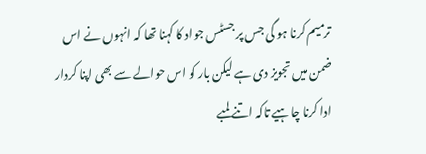ترمیم کرنا ہو گی جس پر جسٹس جواد کا کہنا تھا کہ انہوں نے اس ضمن میں تجویز دی ہے لیکن بار کو اس حوالے سے بھی اپنا کردار ادا کرنا چاہیے تاکہ اتنے لمبے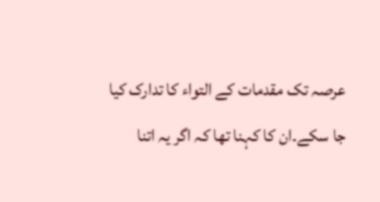عرصہ تک مقدمات کے التواء کا تدارک کیا جا سکے۔ان کا کہنا تھا کہ اگر یہ اتنا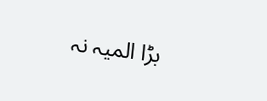بڑا المیہ نہ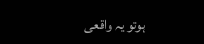ہوتو یہ واقعی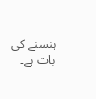ہنسنے کی بات ہے۔